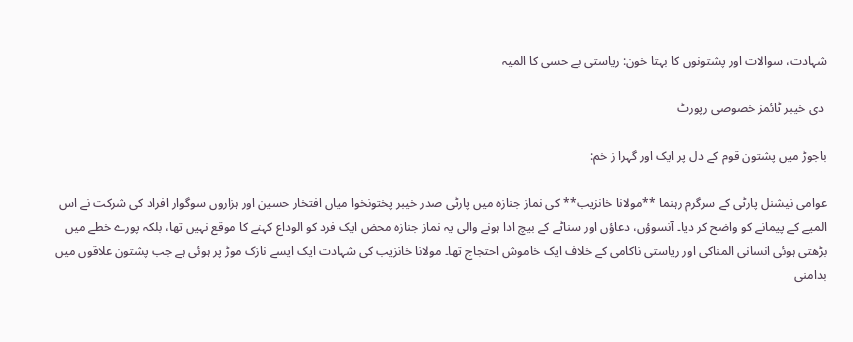شہادت، سوالات اور پشتونوں کا بہتا خون: ریاستی بے حسی کا المیہ

 دی خیبر ٹائمز خصوصی رپورٹ

باجوڑ میں پشتون قوم کے دل پر ایک اور گہرا ز خم:

عوامی نیشنل پارٹی کے سرگرم رہنما **مولانا خانزیب** کی نماز جنازہ میں پارٹی صدر خیبر پختونخوا میاں افتخار حسین اور ہزاروں سوگوار افراد کی شرکت نے اس المیے کے پیمانے کو واضح کر دیا۔ آنسوؤں، دعاؤں اور سناٹے کے بیچ ادا ہونے والی یہ نماز جنازہ محض ایک فرد کو الوداع کہنے کا موقع نہیں تھا، بلکہ پورے خطے میں بڑھتی ہوئی انسانی المناکی اور ریاستی ناکامی کے خلاف ایک خاموش احتجاج تھا۔ مولانا خانزیب کی شہادت ایک ایسے نازک موڑ پر ہوئی ہے جب پشتون علاقوں میں بدامنی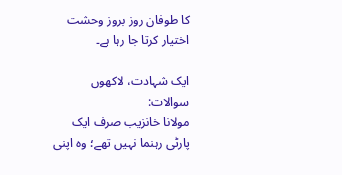کا طوفان روز بروز وحشت اختیار کرتا جا رہا ہے۔

ایک شہادت، لاکھوں سوالات:
مولانا خانزیب صرف ایک پارٹی رہنما نہیں تھے؛ وہ اپنی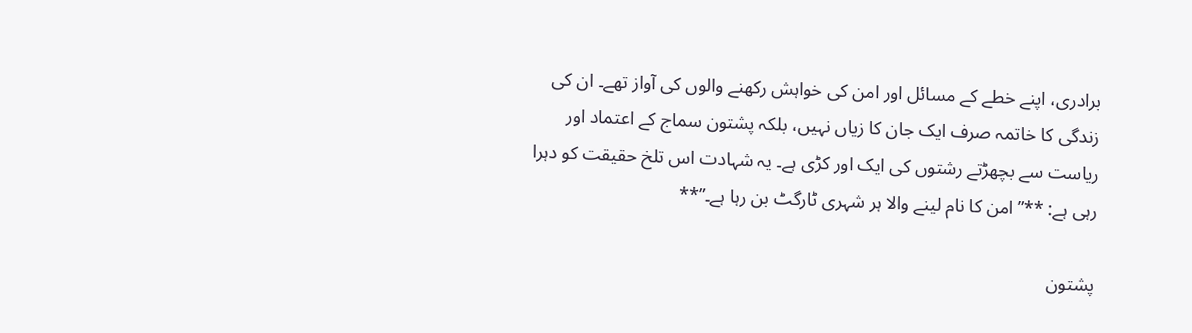برادری، اپنے خطے کے مسائل اور امن کی خواہش رکھنے والوں کی آواز تھے۔ ان کی زندگی کا خاتمہ صرف ایک جان کا زیاں نہیں، بلکہ پشتون سماج کے اعتماد اور ریاست سے بچھڑتے رشتوں کی ایک اور کڑی ہے۔ یہ شہادت اس تلخ حقیقت کو دہرا رہی ہے: **”امن کا نام لینے والا ہر شہری ٹارگٹ بن رہا ہے۔”**

پشتون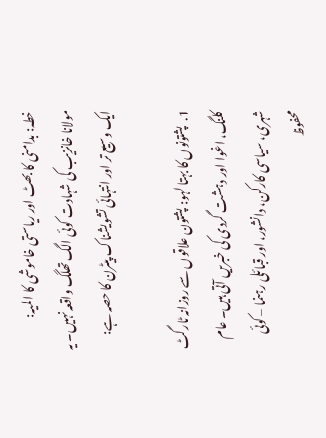خطہ: بدامنی کا بھٹ اور ریاستی خاموشی کا المیہ:
مولانا خانزیب کی شہادت کوئی الگ تھلگ واقعہ نہیں۔ یہ ایک وسیع تر اور انتہائی تشویشناک پیٹرن کا حصہ ہے:

1.  پشتونوں کا بہتا لہو: پشتون علاقوں سے روزانہ ٹارگٹ کلنگ، اغوا اور دہشت گردی کی خبریں آتی ہیں۔ عام شہری، سیاسی کارکن، دانشور، اور قبائلی رہنما – کوئی محفوظ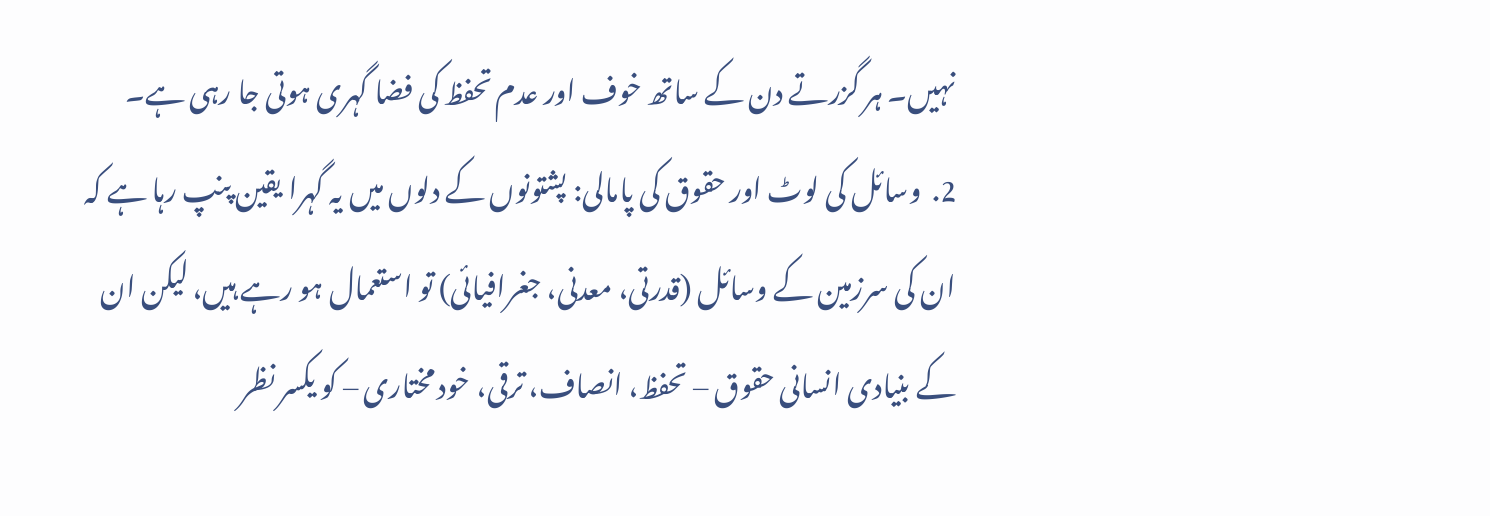نہیں۔ ہر گزرتے دن کے ساتھ خوف اور عدم تحفظ کی فضا گہری ہوتی جا رہی ہے۔
2.  وسائل کی لوٹ اور حقوق کی پامالی: پشتونوں کے دلوں میں یہ گہرا یقین پنپ رہا ہے کہ ان کی سرزمین کے وسائل (قدرتی، معدنی، جغرافیائی) تو استعمال ہو رہے ہیں، لیکن ان کے بنیادی انسانی حقوق – تحفظ، انصاف، ترقی، خود مختاری – کو یکسر نظر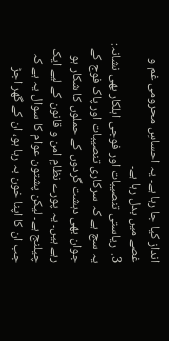انداز کیا جا رہا ہے۔ یہ احساسِ محرومی غم و غصے میں بدل رہا ہے۔
3.  ریاستی تنصیبات اور فوجی اہلکار بھی نشانہ: یہ سچ ہے کہ سرکاری تنصیبات اور پاک فوج کے جوان بھی دہشت گردوں کے حملوں کا شکار ہو رہے ہیں۔ یہ پورے نظامِ امن و قانون کے لیے ایک چیلنج ہے۔ لیکن پشتون عوام کا سوال یہ ہے کہ جب ان کا اپنا خون بہ رہا ہو، ان کے گھر اجڑ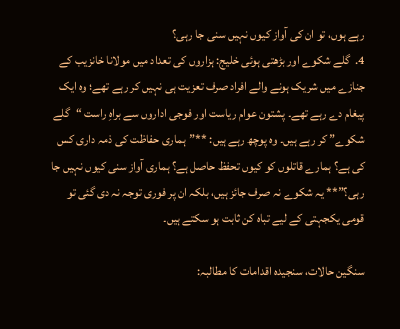رہے ہوں، تو ان کی آواز کیوں نہیں سنی جا رہی؟
4.  گلے شکوے اور بڑھتی ہوئی خلیج: ہزاروں کی تعداد میں مولانا خانزیب کے جنازے میں شریک ہونے والے افراد صرف تعزیت ہی نہیں کر رہے تھے؛ وہ ایک پیغام دے رہے تھے۔ پشتون عوام ریاست اور فوجی اداروں سے براہِ راست “گلے شکوے” کر رہے ہیں۔ وہ پوچھ رہے ہیں: **”ہماری حفاظت کی ذمہ داری کس کی ہے؟ ہمارے قاتلوں کو کیوں تحفظ حاصل ہے؟ ہماری آواز سنی کیوں نہیں جا رہی؟”** یہ شکوے نہ صرف جائز ہیں، بلکہ ان پر فوری توجہ نہ دی گئی تو قومی یکجہتی کے لیے تباہ کن ثابت ہو سکتے ہیں۔

سنگین حالات، سنجیدہ اقدامات کا مطالبہ: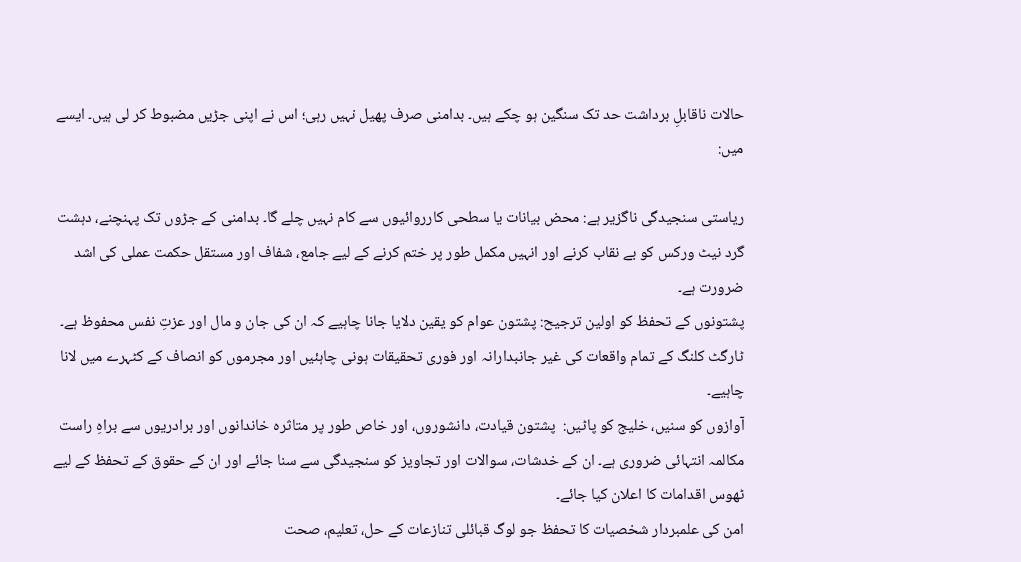حالات ناقابلِ برداشت حد تک سنگین ہو چکے ہیں۔ بدامنی صرف پھیل نہیں رہی؛ اس نے اپنی جڑیں مضبوط کر لی ہیں۔ ایسے میں:

ریاستی سنجیدگی ناگزیر ہے: محض بیانات یا سطحی کارروائیوں سے کام نہیں چلے گا۔ بدامنی کے جڑوں تک پہنچنے، دہشت گرد نیٹ ورکس کو بے نقاب کرنے اور انہیں مکمل طور پر ختم کرنے کے لیے جامع، شفاف اور مستقل حکمت عملی کی اشد ضرورت ہے۔
پشتونوں کے تحفظ کو اولین ترجیح: پشتون عوام کو یقین دلایا جانا چاہیے کہ ان کی جان و مال اور عزتِ نفس محفوظ ہے۔ ٹارگٹ کلنگ کے تمام واقعات کی غیر جانبدارانہ اور فوری تحقیقات ہونی چاہئیں اور مجرموں کو انصاف کے کٹہرے میں لانا چاہیے۔
آوازوں کو سنیں، خلیج کو پاٹیں:  پشتون قیادت، دانشوروں، اور خاص طور پر متاثرہ خاندانوں اور برادریوں سے براہِ راست مکالمہ انتہائی ضروری ہے۔ ان کے خدشات، سوالات اور تجاویز کو سنجیدگی سے سنا جائے اور ان کے حقوق کے تحفظ کے لیے ٹھوس اقدامات کا اعلان کیا جائے۔
امن کی علمبردار شخصیات کا تحفظ جو لوگ قبائلی تنازعات کے حل، تعلیم، صحت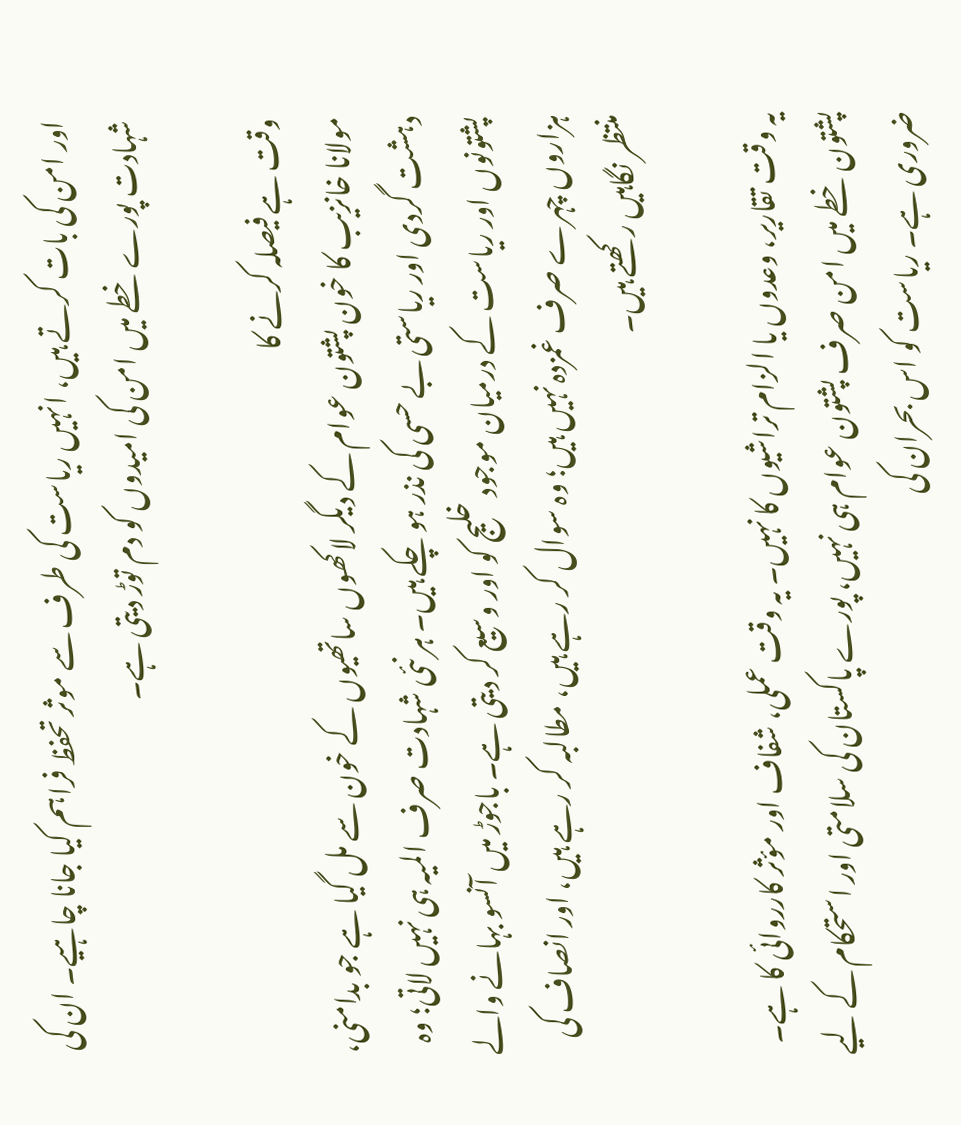اور امن کی بات کرتے ہیں، انہیں ریاست کی طرف سے موثر تحفظ فراہم کیا جانا چاہیے۔ ان کی شہادت پورے خطے میں امن کی امیدوں کو دم توڑ دیتی ہے۔

وقت ہے فیصلہ کرنے کا
مولانا خانزیب کا خون پشتون عوام کے دیگر لاکھوں ساتھیوں کے خون سے مل گیا ہے جو بدامنی، دہشت گردی اور ریاستی بے حسی کی نذر ہو چکے ہیں۔ ہر نئی شہادت صرف المیہ ہی نہیں لاتی؛ وہ پشتونوں اور ریاست کے درمیان موجود خلیج کو اور وسیع کر دیتی ہے۔ باجوڑ میں آنسو بہانے والے ہزاروں چہرے صرف غمزدہ نہیں ہیں؛ وہ سوال کر رہے ہیں، مطالبہ کر رہے ہیں، اور انصاف کی منتظر نگاہیں رکھتے ہیں۔

یہ وقت تقاریر، وعدوں یا الزام تراشیوں کا نہیں۔ یہ وقت عملی، شفاف اور مؤثر کارروائی کا ہے۔ پشتون خطے میں امن صرف پشتون عوام ہی نہیں، پورے پاکستان کی سلامتی اور استحکام کے لیے ضروری ہے۔ ریاست کو اس بحران کی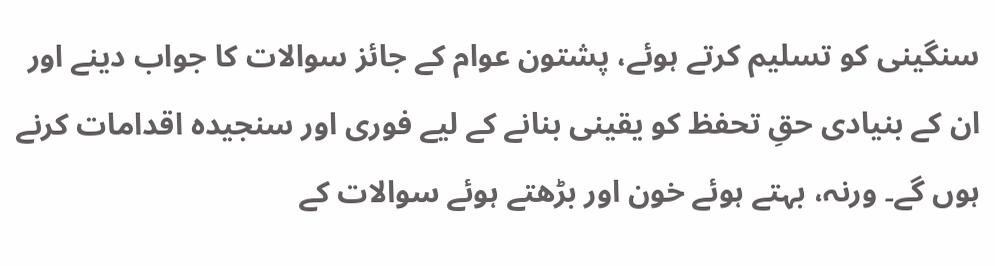سنگینی کو تسلیم کرتے ہوئے، پشتون عوام کے جائز سوالات کا جواب دینے اور ان کے بنیادی حقِ تحفظ کو یقینی بنانے کے لیے فوری اور سنجیدہ اقدامات کرنے ہوں گے۔ ورنہ، بہتے ہوئے خون اور بڑھتے ہوئے سوالات کے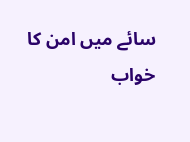سائے میں امن کا خواب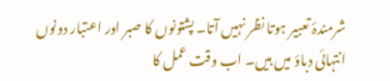شرمندۂ تعبیر ہوتا نظر نہیں آتا۔ پشتونوں کا صبر اور اعتبار دونوں انتہائی دباؤ میں ہیں۔ اب وقت عمل کا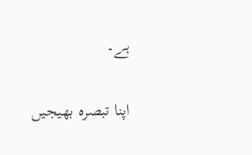ہے۔

اپنا تبصرہ بھیجیں